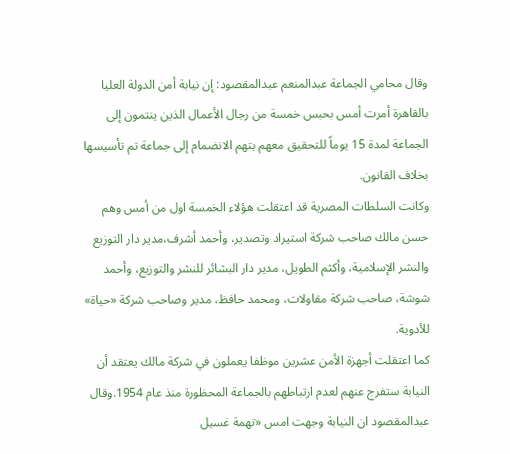وقال محامي الجماعة عبدالمنعم عبدالمقصود: إن نيابة أمن الدولة العليا بالقاهرة أمرت أمس بحبس خمسة من رجال الأعمال الذين ينتمون إلى الجماعة لمدة 15 يوماً للتحقيق معهم بتهم الانضمام إلى جماعة تم تأسيسها بخلاف القانون.
وكانت السلطات المصرية قد اعتقلت هؤلاء الخمسة اول من أمس وهم حسن مالك صاحب شركة استيراد وتصدير، وأحمد أشرف،مدير دار التوزيع والنشر الإسلامية، وأكثم الطويل، مدير دار البشائر للنشر والتوزيع، وأحمد شوشة، صاحب شركة مقاولات، ومحمد حافظ، مدير وصاحب شركة «حياة» للأدوية.
كما اعتقلت أجهزة الأمن عشرين موظفا يعملون في شركة مالك يعتقد أن النيابة ستفرج عنهم لعدم ارتباطهم بالجماعة المحظورة منذ عام 1954.وقال عبدالمقصود ان النيابة وجهت امس «تهمة غسيل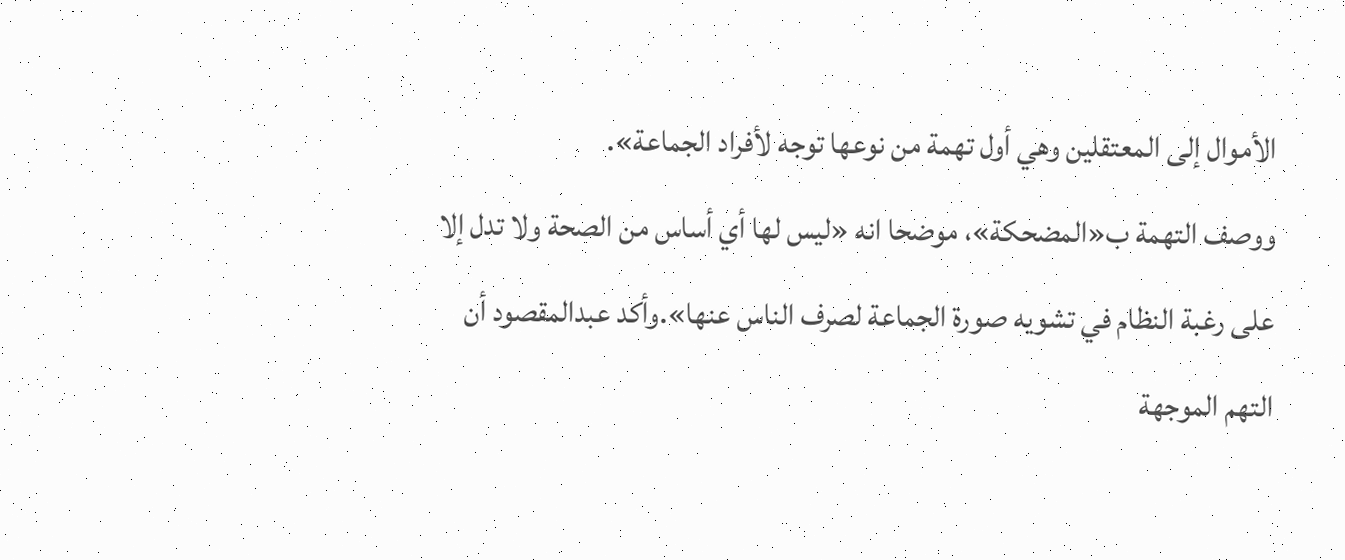الأموال إلى المعتقلين وهي أول تهمة من نوعها توجه لأفراد الجماعة».
ووصف التهمة ب«المضحكة»، موضحا انه «ليس لها أي أساس من الصحة ولا تدل إلا على رغبة النظام في تشويه صورة الجماعة لصرف الناس عنها».وأكد عبدالمقصود أن التهم الموجهة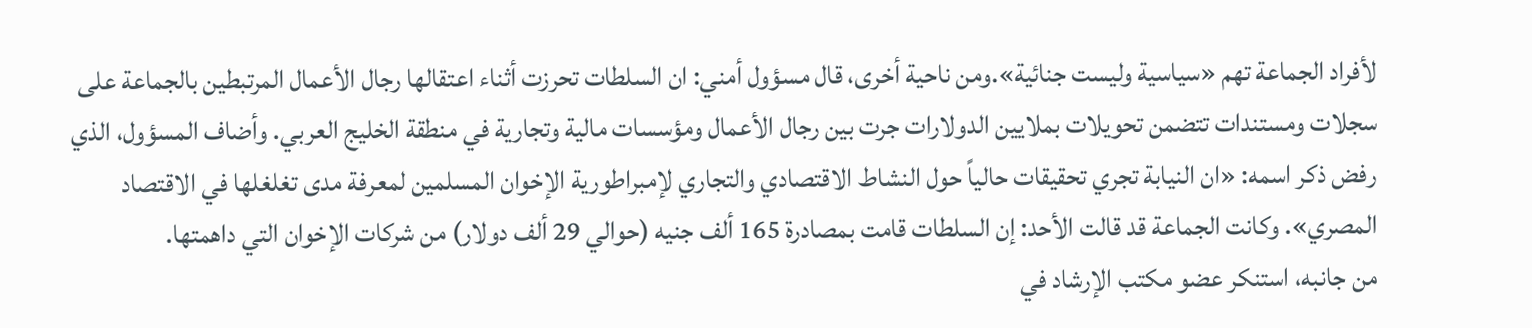لأفراد الجماعة تهم «سياسية وليست جنائية».ومن ناحية أخرى، قال مسؤول أمني: ان السلطات تحرزت أثناء اعتقالها رجال الأعمال المرتبطين بالجماعة على سجلات ومستندات تتضمن تحويلات بملايين الدولارات جرت بين رجال الأعمال ومؤسسات مالية وتجارية في منطقة الخليج العربي. وأضاف المسؤول، الذي رفض ذكر اسمه: «ان النيابة تجري تحقيقات حالياً حول النشاط الاقتصادي والتجاري لإمبراطورية الإخوان المسلمين لمعرفة مدى تغلغلها في الاقتصاد المصري». وكانت الجماعة قد قالت الأحد: إن السلطات قامت بمصادرة 165 ألف جنيه (حوالي 29 ألف دولار) من شركات الإخوان التي داهمتها.
من جانبه، استنكر عضو مكتب الإرشاد في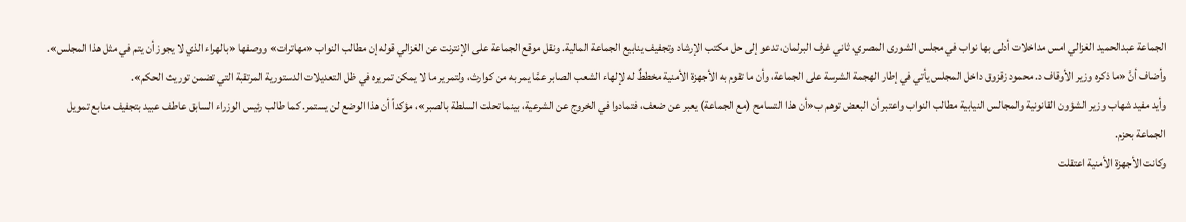الجماعة عبدالحميد الغزالي امس مداخلات أدلى بها نواب في مجلس الشورى المصري، ثاني غرف البرلمان، تدعو إلى حل مكتب الإرشاد وتجفيف ينابيع الجماعة المالية. ونقل موقع الجماعة على الإنترنت عن الغزالي قوله إن مطالب النواب «مهاترات» ووصفها «بالهراء الذي لا يجوز أن يتم في مثل هذا المجلس».
وأضاف أنَّ «ما ذكره وزير الأوقاف د. محمود زقزوق داخل المجلس يأتي في إطار الهجمة الشرسة على الجماعة، وأن ما تقوم به الأجهزة الأمنية مخططٌ له لإلهاء الشعب الصابر عمَّا يمر به من كوارث، ولتمرير ما لا يمكن تمريره في ظل التعديلات الدستورية المرتقبة التي تضمن توريث الحكم».
وأيد مفيد شهاب وزير الشؤون القانونية والمجالس النيابية مطالب النواب واعتبر أن البعض توهم ب«أن هذا التسامح (مع الجماعة) يعبر عن ضعف، فتمادوا في الخروج عن الشرعية، بينما تحلت السلطة بالصبر»، مؤكداً أن هذا الوضع لن يستمر. كما طالب رئيس الوزراء السابق عاطف عبيد بتجفيف منابع تمويل الجماعة بحزم.
وكانت الأجهزة الأمنية اعتقلت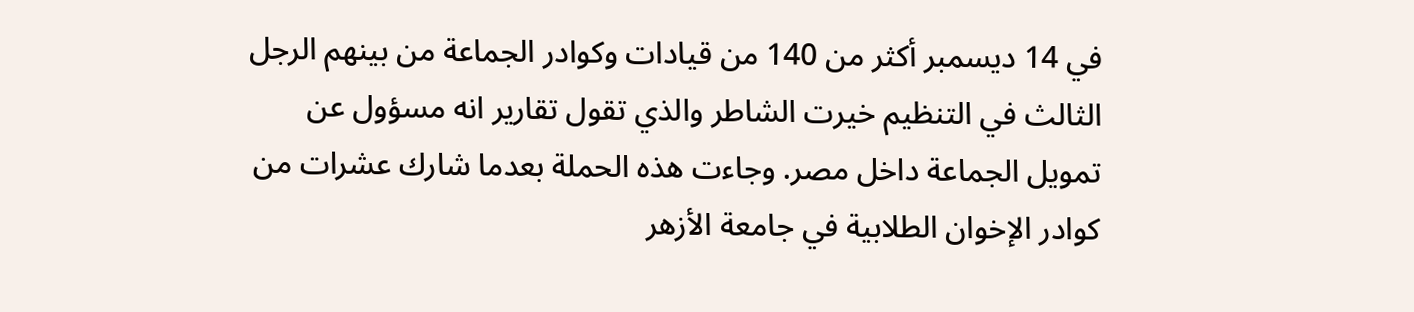في 14 ديسمبر أكثر من 140 من قيادات وكوادر الجماعة من بينهم الرجل الثالث في التنظيم خيرت الشاطر والذي تقول تقارير انه مسؤول عن تمويل الجماعة داخل مصر. وجاءت هذه الحملة بعدما شارك عشرات من كوادر الإخوان الطلابية في جامعة الأزهر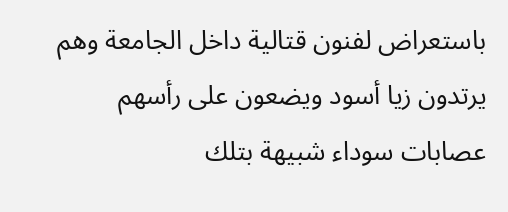باستعراض لفنون قتالية داخل الجامعة وهم يرتدون زيا أسود ويضعون على رأسهم عصابات سوداء شبيهة بتلك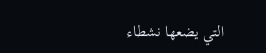التي يضعها نشطاء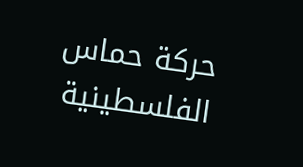حركة حماس الفلسطينية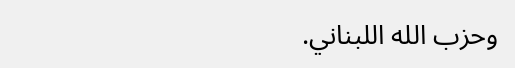وحزب الله اللبناني.